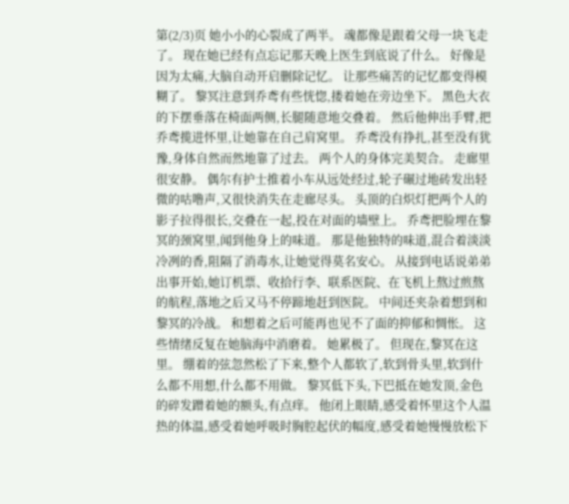第(2/3)页 她小小的心裂成了两半。 魂都像是跟着父母一块飞走了。 现在她已经有点忘记那天晚上医生到底说了什么。 好像是因为太痛,大脑自动开启删除记忆。 让那些痛苦的记忆都变得模糊了。 黎冥注意到乔鸢有些恍惚,搂着她在旁边坐下。 黑色大衣的下摆垂落在椅面两侧,长腿随意地交叠着。 然后他伸出手臂,把乔鸢揽进怀里,让她靠在自己肩窝里。 乔鸢没有挣扎,甚至没有犹豫,身体自然而然地靠了过去。 两个人的身体完美契合。 走廊里很安静。 偶尔有护士推着小车从远处经过,轮子碾过地砖发出轻微的咕噜声,又很快消失在走廊尽头。 头顶的白炽灯把两个人的影子拉得很长,交叠在一起,投在对面的墙壁上。 乔鸢把脸埋在黎冥的颈窝里,闻到他身上的味道。 那是他独特的味道,混合着淡淡冷冽的香,阻隔了消毒水,让她觉得莫名安心。 从接到电话说弟弟出事开始,她订机票、收拾行李、联系医院、在飞机上熬过煎熬的航程,落地之后又马不停蹄地赶到医院。 中间还夹杂着想到和黎冥的冷战。 和想着之后可能再也见不了面的抑郁和惆怅。 这些情绪反复在她脑海中消磨着。 她累极了。 但现在,黎冥在这里。 绷着的弦忽然松了下来,整个人都软了,软到骨头里,软到什么都不用想,什么都不用做。 黎冥低下头,下巴抵在她发顶,金色的碎发蹭着她的额头,有点痒。 他闭上眼睛,感受着怀里这个人温热的体温,感受着她呼吸时胸腔起伏的幅度,感受着她慢慢放松下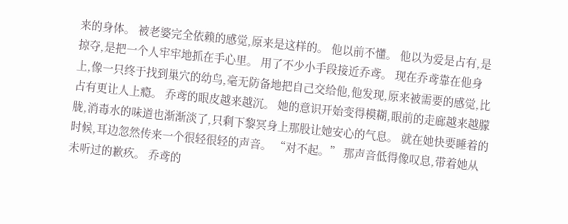来的身体。 被老婆完全依赖的感觉,原来是这样的。 他以前不懂。 他以为爱是占有,是掠夺,是把一个人牢牢地抓在手心里。 用了不少小手段接近乔鸢。 现在乔鸢靠在他身上,像一只终于找到巢穴的幼鸟,毫无防备地把自己交给他,他发现,原来被需要的感觉,比占有更让人上瘾。 乔鸢的眼皮越来越沉。 她的意识开始变得模糊,眼前的走廊越来越朦胧,消毒水的味道也渐渐淡了,只剩下黎冥身上那股让她安心的气息。 就在她快要睡着的时候,耳边忽然传来一个很轻很轻的声音。 “对不起。” 那声音低得像叹息,带着她从未听过的歉疚。 乔鸢的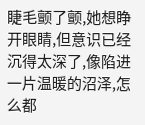睫毛颤了颤,她想睁开眼睛,但意识已经沉得太深了,像陷进一片温暖的沼泽,怎么都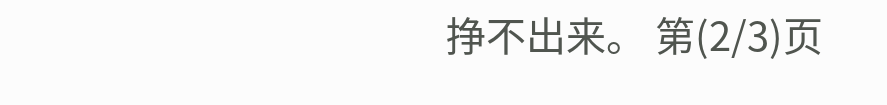挣不出来。 第(2/3)页